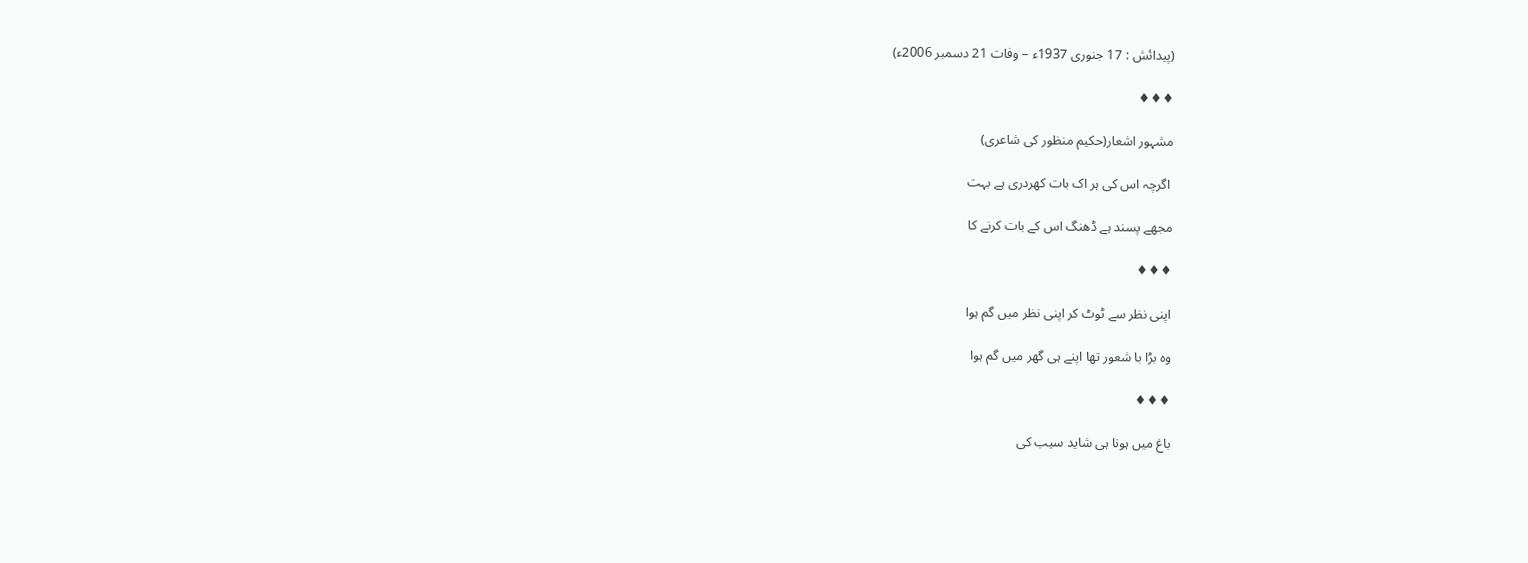(پیدائش : 17 جنوری 1937ء – وفات 21 دسمبر 2006ء)

♦♦♦

مشہور اشعار(حکیم منظور کی شاعری)

 اگرچہ اس کی ہر اک بات کھردری ہے بہت

مجھے پسند ہے ڈھنگ اس کے بات کرنے کا

♦♦♦

اپنی نظر سے ٹوٹ کر اپنی نظر میں گم ہوا

وہ بڑا با شعور تھا اپنے ہی گھر میں گم ہوا

♦♦♦

باغ میں ہونا ہی شاید سیب کی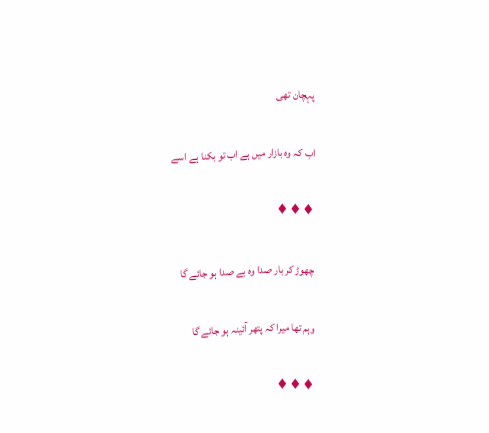پہچان تھی

اب کہ وہ بازار میں ہے اب تو بکنا ہے اسے

♦♦♦

چھوڑ کر بار صدا وہ بے صدا ہو جائے گا

وہم تھا میرا کہ پتھر آئینہ ہو جائے گا

♦♦♦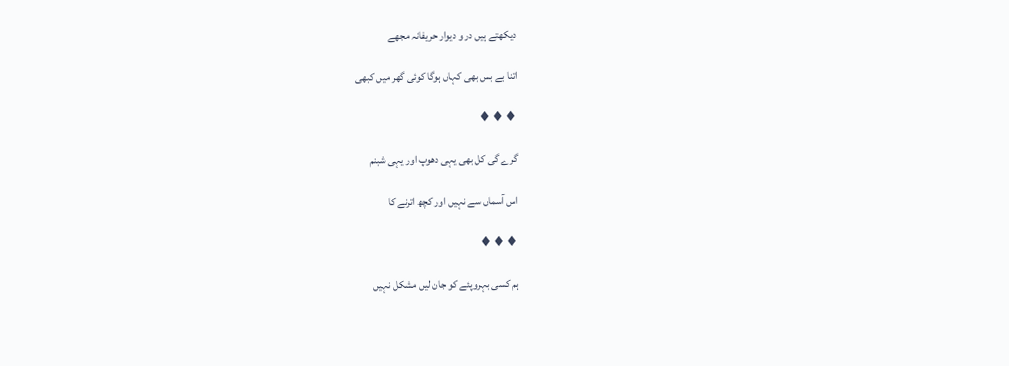دیکھتے ہیں در و دیوار حریفانہ مجھے

اتنا بے بس بھی کہاں ہوگا کوئی گھر میں کبھی

♦♦♦

گرے گی کل بھی یہی دھوپ اور یہی شبنم

اس آسماں سے نہیں اور کچھ اترنے کا

♦♦♦

ہم کسی بہروپئے کو جان لیں مشکل نہیں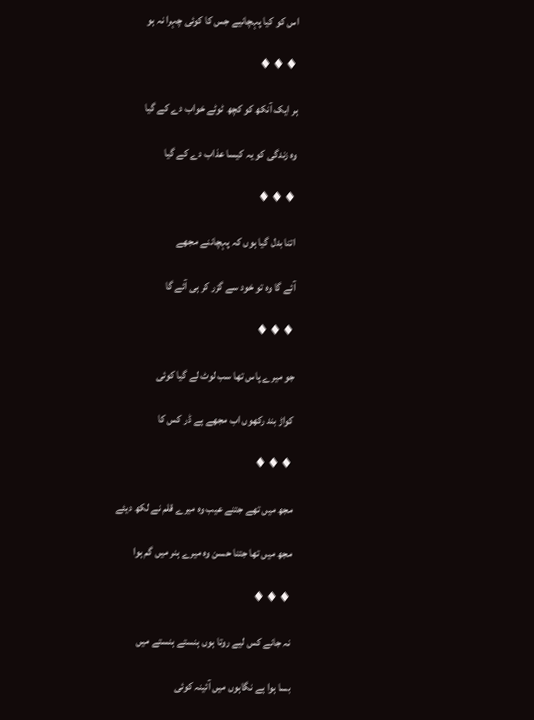اس کو کیا پہچانیے جس کا کوئی چہرا نہ ہو

♦♦♦

ہر ایک آنکھ کو کچھ ٹوٹے خواب دے کے گیا

وہ زندگی کو یہ کیسا عذاب دے کے گیا

♦♦♦

اتنا بدل گیا ہوں کہ پہچاننے مجھے

آئے گا وہ تو خود سے گزر کر ہی آئے گا

♦♦♦

جو میرے پاس تھا سب لوٹ لے گیا کوئی

کواڑ بند رکھوں اب مجھے ہے ڈر کس کا

♦♦♦

مجھ میں تھے جتنے عیب وہ میرے قلم نے لکھ دیئے

مجھ میں تھا جتنا حسن وہ میرے ہنر میں گم ہوا

♦♦♦

نہ جانے کس لیے روتا ہوں ہنستے ہنستے میں

بسا ہوا ہے نگاہوں میں آئینہ کوئی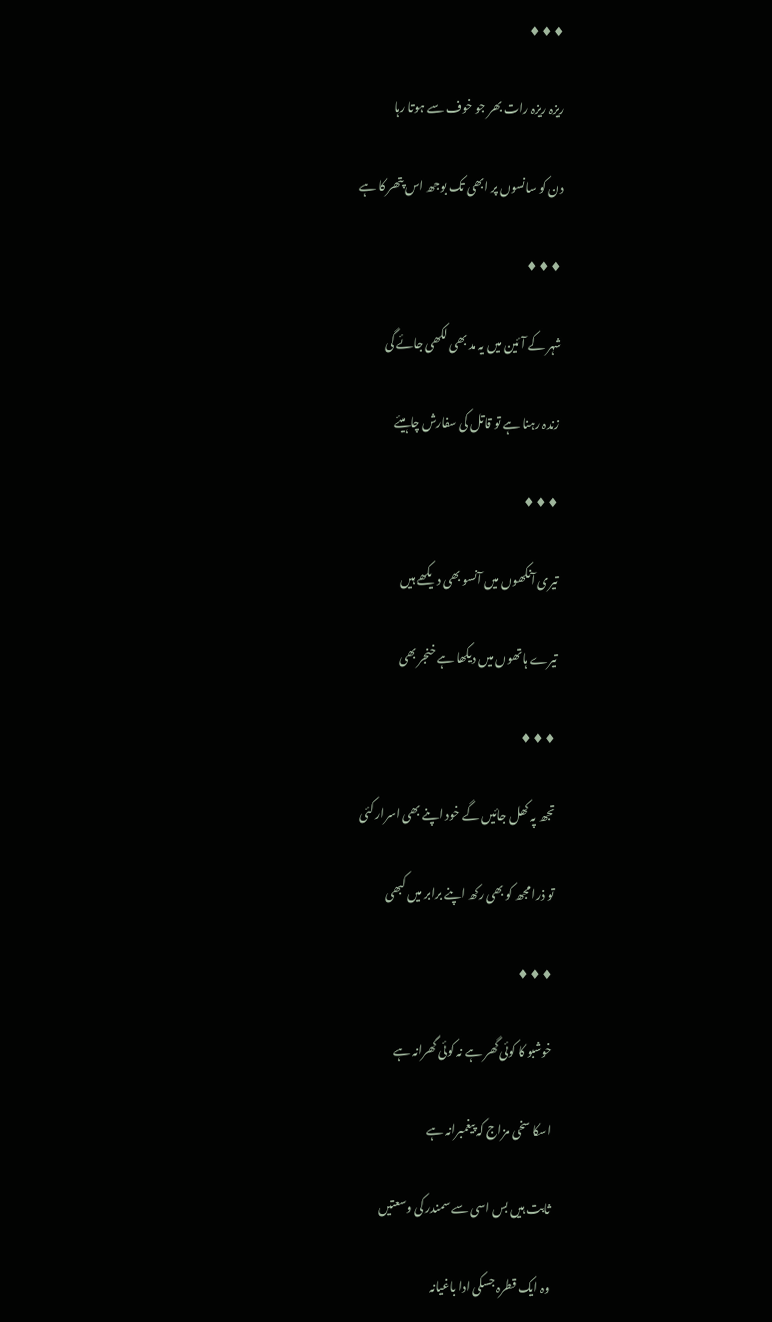♦♦♦

ریزہ ریزہ رات بھر جو خوف سے ہوتا رہا

دن کو سانسوں پر ابھی تک بوجھ اس پتھر کا ہے

♦♦♦

شہر کے آئین میں یہ مد بھی لکھی جائے گی

زندہ رہنا ہے تو قاتل کی سفارش چاہیئے

♦♦♦

تیری آنکھوں میں آنسو بھی دیکھے ہیں

تیرے ہاتھوں میں دیکھا ہے خنجر بھی

♦♦♦

تجھ پہ کھل جائیں گے خود اپنے بھی اسرار کئی

تو ذرا مجھ کو بھی رکھ اپنے برابر میں کبھی

♦♦♦

خوشبو کا کوئی گھر ہے نہ کوئی گھرانہ ہے

اسکا سخی مزاج کہ پیغمبرانہ ہے

ثابت ہیں بس اسی سے سمندر کی وسعتیں

وہ ایک قطرہ جسکی ادا باغیانہ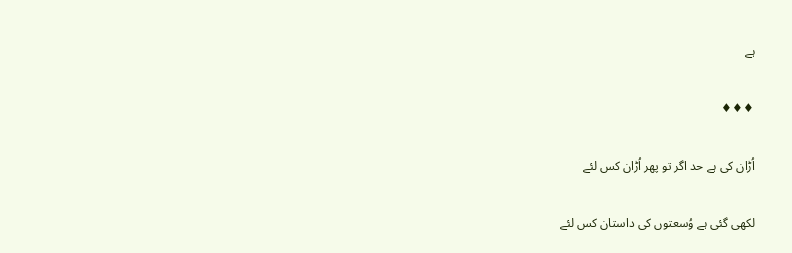ہے

♦♦♦

اُڑان کی ہے حد اگر تو پھر اُڑان کس لئے

لکھی گئی ہے وُسعتوں کی داستان کس لئے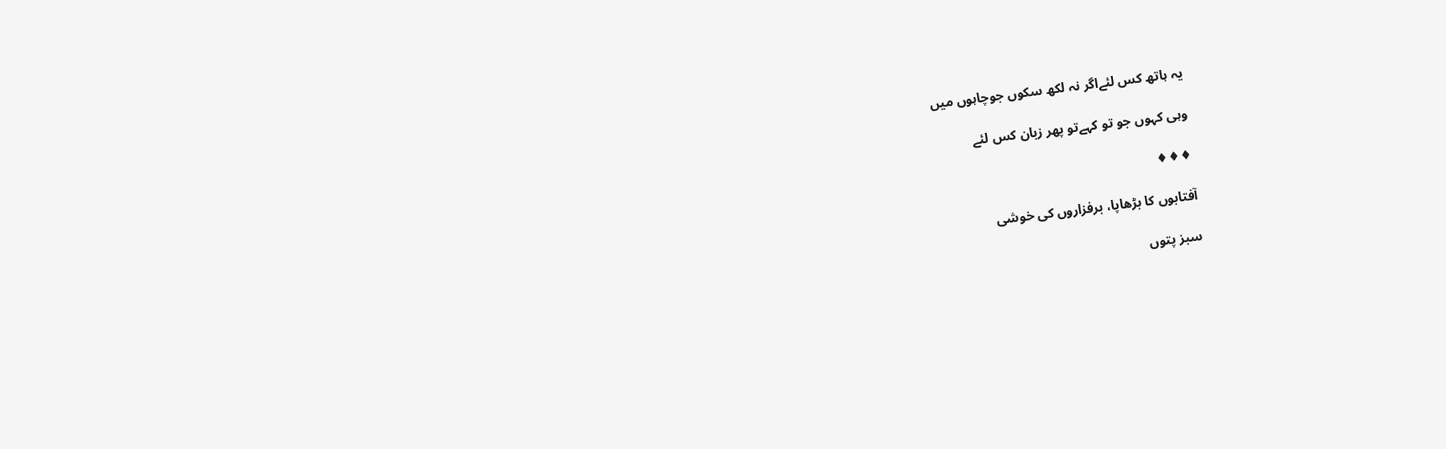یہ ہاتھ کس لئےاگر نہ لکھ سکوں جوچاہوں میں

وہی کہوں جو تو کہےتو پھر زبان کس لئے

♦♦♦

آفتابوں کا بڑھاپا، برفزاروں کی خوشی

سبز پتوں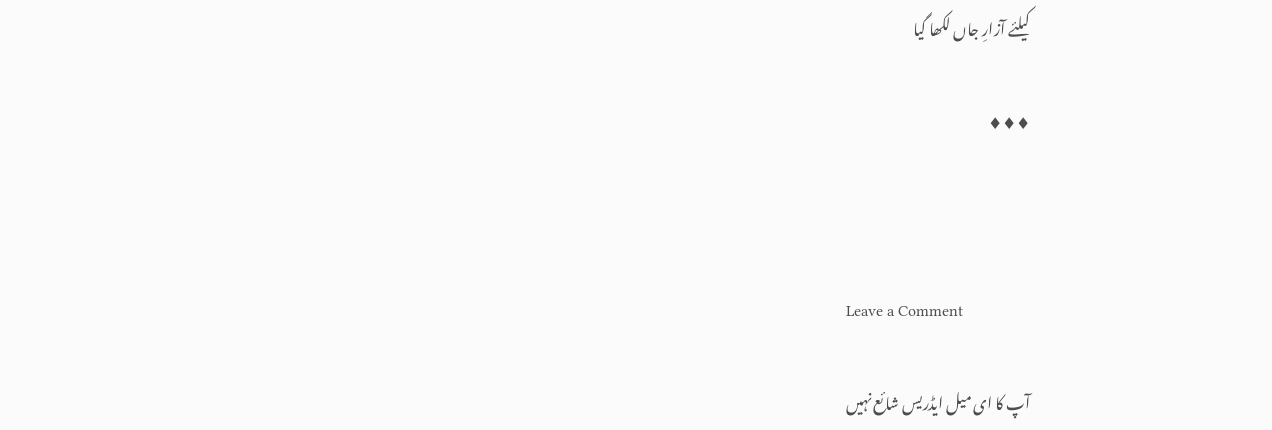کیلئے آزارِ جاں لکھا گیا

♦♦♦



Leave a Comment

آپ کا ای میل ایڈریس شائع نہیں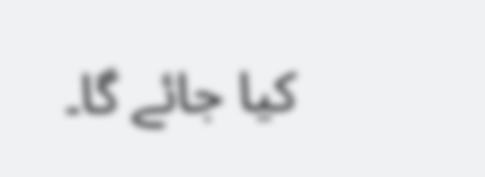کیا جائے گا۔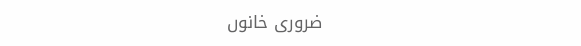ضروری خانوں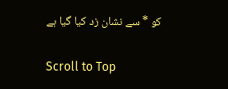کو * سے نشان زد کیا گیا ہے

Scroll to Top